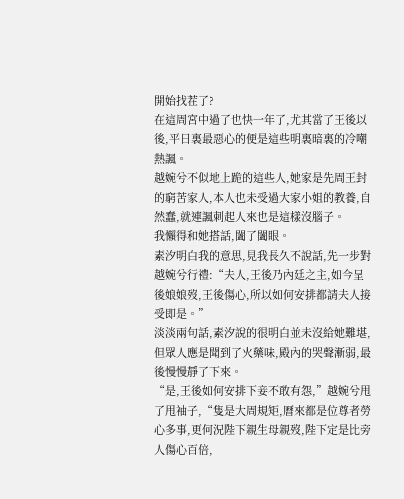開始找茬了?
在這周宮中過了也快一年了,尤其當了王後以後,平日裏最惡心的便是這些明裏暗裏的冷嘲熱諷。
越婉兮不似地上跪的這些人,她家是先周王封的窮苦家人,本人也未受過大家小姐的教養,自然蠢,就連諷刺起人來也是這樣沒腦子。
我懶得和她搭話,闔了闔眼。
素汐明白我的意思,見我長久不說話,先一步對越婉兮行禮:“夫人,王後乃內廷之主,如今呈後娘娘歿,王後傷心,所以如何安排都請夫人接受即是。”
淡淡兩句話,素汐說的很明白並未沒給她難堪,但眾人應是聞到了火藥味,殿內的哭聲漸弱,最後慢慢靜了下來。
“是,王後如何安排下妾不敢有怨,”越婉兮甩了甩袖子,“隻是大周規矩,曆來都是位尊者勞心多事,更何況陛下親生母親歿,陛下定是比旁人傷心百倍,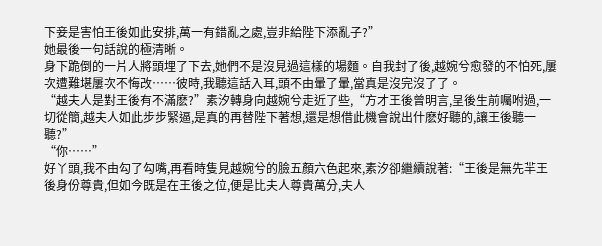下妾是害怕王後如此安排,萬一有錯亂之處,豈非給陛下添亂子?”
她最後一句話說的極清晰。
身下跪倒的一片人將頭埋了下去,她們不是沒見過這樣的場麵。自我封了後,越婉兮愈發的不怕死,屢次遭難堪屢次不悔改……彼時,我聽這話入耳,頭不由暈了暈,當真是沒完沒了了。
“越夫人是對王後有不滿麽?”素汐轉身向越婉兮走近了些,“方才王後曾明言,呈後生前囑咐過,一切從簡,越夫人如此步步緊逼,是真的再替陛下著想,還是想借此機會說出什麽好聽的,讓王後聽一聽?”
“你……”
好丫頭,我不由勾了勾嘴,再看時隻見越婉兮的臉五顏六色起來,素汐卻繼續說著:“王後是無先羋王後身份尊貴,但如今既是在王後之位,便是比夫人尊貴萬分,夫人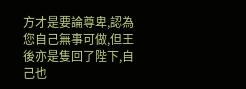方才是要論尊卑,認為您自己無事可做,但王後亦是隻回了陛下,自己也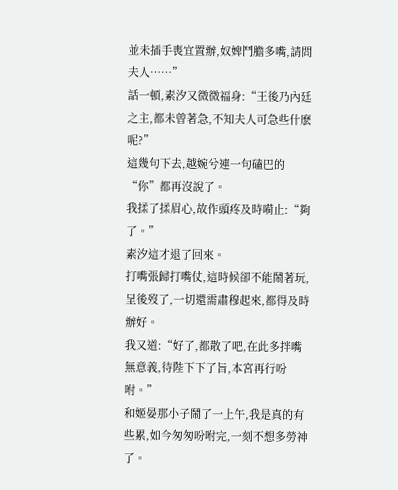並未插手喪宜置辦,奴婢鬥膽多嘴,請問夫人……”
話一頓,素汐又微微福身:“王後乃內廷之主,都未曾著急,不知夫人可急些什麽呢?”
這幾句下去,越婉兮連一句磕巴的“你”都再沒說了。
我揉了揉眉心,故作頭疼及時嗬止:“夠了。”
素汐這才退了回來。
打嘴張歸打嘴仗,這時候卻不能鬧著玩,呈後歿了,一切還需肅穆起來,都得及時辦好。
我又道:“好了,都散了吧,在此多拌嘴無意義,待陛下下了旨,本宮再行吩咐。”
和姬晏那小子鬧了一上午,我是真的有些累,如今匆匆吩咐完,一刻不想多勞神了。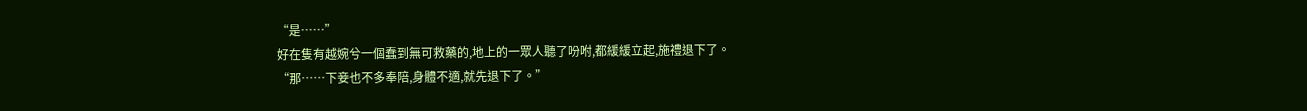“是……”
好在隻有越婉兮一個蠢到無可救藥的,地上的一眾人聽了吩咐,都緩緩立起,施禮退下了。
“那……下妾也不多奉陪,身體不適,就先退下了。”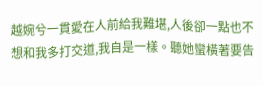越婉兮一貫愛在人前給我難堪,人後卻一點也不想和我多打交道,我自是一樣。聽她蠻橫著要告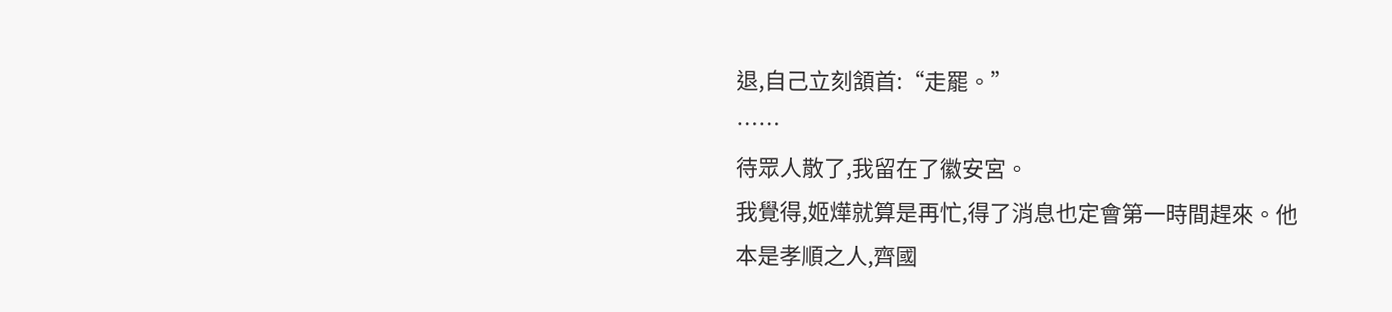退,自己立刻頷首:“走罷。”
……
待眾人散了,我留在了徽安宮。
我覺得,姬燁就算是再忙,得了消息也定會第一時間趕來。他本是孝順之人,齊國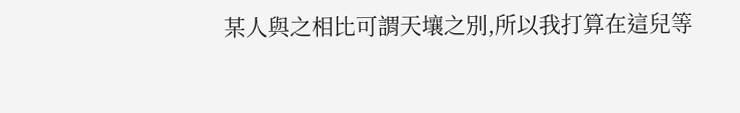某人與之相比可謂天壤之別,所以我打算在這兒等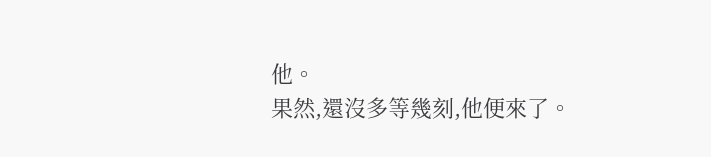他。
果然,還沒多等幾刻,他便來了。